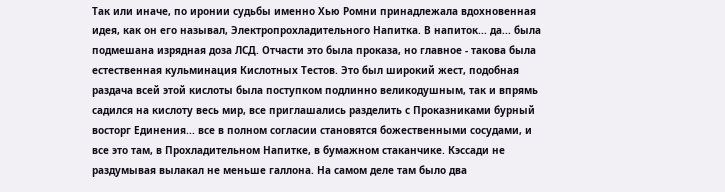Так или иначе, по иронии судьбы именно Хью Ромни принадлежала вдохновенная идея, как он его называл, Электропрохладительного Напитка. В напиток... да... была подмешана изрядная доза ЛСД. Отчасти это была проказа, но главное - такова была естественная кульминация Кислотных Тестов. Это был широкий жест, подобная раздача всей этой кислоты была поступком подлинно великодушным, так и впрямь садился на кислоту весь мир, все приглашались разделить с Проказниками бурный восторг Единения... все в полном согласии становятся божественными сосудами, и все это там, в Прохладительном Напитке, в бумажном стаканчике. Кэссади не раздумывая вылакал не меньше галлона. На самом деле там было два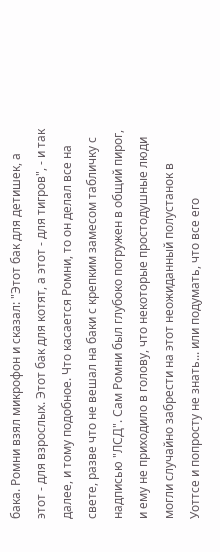бака. Ромни взял микрофон и сказал: "Этот бак для детишек, а этот - для взрослых. Этот бак для котят, а этот - для тигров", - и так далее, и тому подобное. Что касается Ромни, то он делал все на свете, разве что не вешал на баки с крепким замесом табличку с надписью "ЛСД". Сам Ромни был глубоко погружен в общий пирог, и ему не приходило в голову, что некоторые простодушные люди могли случайно забрести на этот неожиданный полустанок в Уоттсе и попросту не знать... или подумать, что все его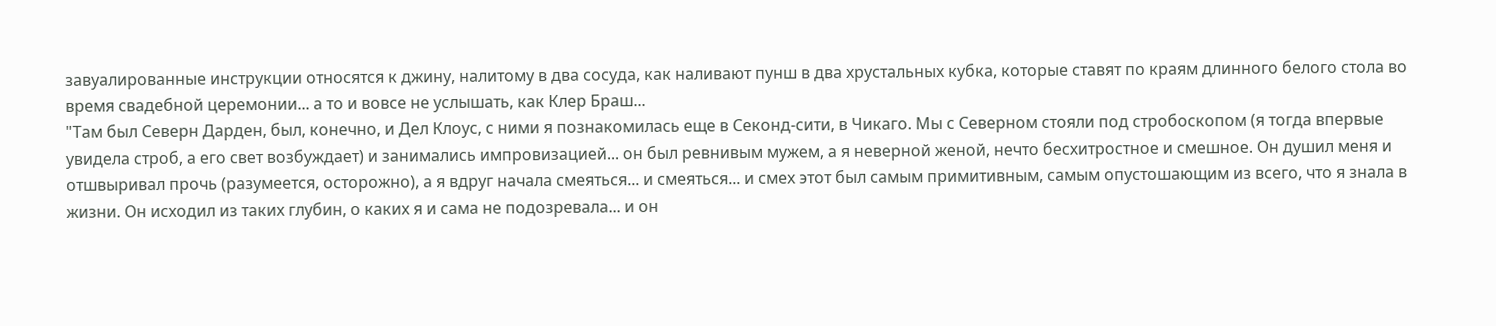завуалированные инструкции относятся к джину, налитому в два сосуда, как наливают пунш в два хрустальных кубка, которые ставят по краям длинного белого стола во время свадебной церемонии... а то и вовсе не услышать, как Клер Браш...
"Там был Северн Дарден, был, конечно, и Дел Клоус, с ними я познакомилась еще в Секонд-сити, в Чикаго. Мы с Северном стояли под стробоскопом (я тогда впервые увидела строб, а его свет возбуждает) и занимались импровизацией... он был ревнивым мужем, а я неверной женой, нечто бесхитростное и смешное. Он душил меня и отшвыривал прочь (разумеется, осторожно), а я вдруг начала смеяться... и смеяться... и смех этот был самым примитивным, самым опустошающим из всего, что я знала в жизни. Он исходил из таких глубин, о каких я и сама не подозревала... и он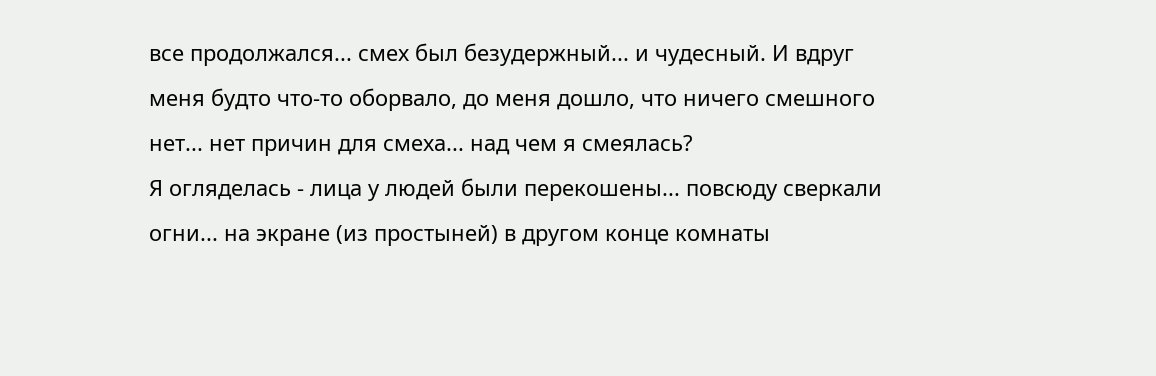все продолжался... смех был безудержный... и чудесный. И вдруг меня будто что-то оборвало, до меня дошло, что ничего смешного нет... нет причин для смеха... над чем я смеялась?
Я огляделась - лица у людей были перекошены... повсюду сверкали огни... на экране (из простыней) в другом конце комнаты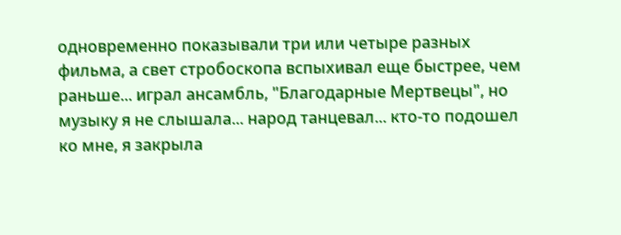одновременно показывали три или четыре разных фильма, а свет стробоскопа вспыхивал еще быстрее, чем раньше... играл ансамбль, "Благодарные Мертвецы", но музыку я не слышала... народ танцевал... кто-то подошел ко мне, я закрыла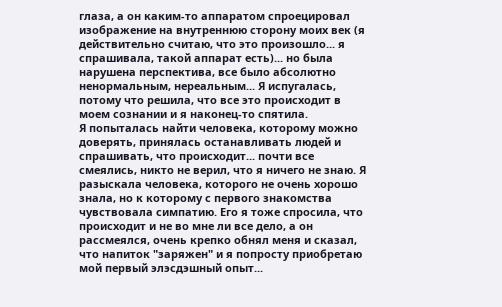глаза, а он каким-то аппаратом спроецировал изображение на внутреннюю сторону моих век (я действительно считаю, что это произошло... я спрашивала, такой аппарат есть)... но была нарушена перспектива, все было абсолютно ненормальным, нереальным... Я испугалась, потому что решила, что все это происходит в моем сознании и я наконец-то спятила.
Я попыталась найти человека, которому можно доверять, принялась останавливать людей и спрашивать, что происходит... почти все смеялись, никто не верил, что я ничего не знаю. Я разыскала человека, которого не очень хорошо знала, но к которому с первого знакомства чувствовала симпатию. Его я тоже спросила, что происходит и не во мне ли все дело, а он рассмеялся, очень крепко обнял меня и сказал, что напиток "заряжен" и я попросту приобретаю мой первый элэсдэшный опыт...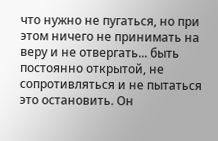что нужно не пугаться, но при этом ничего не принимать на веру и не отвергать... быть постоянно открытой, не сопротивляться и не пытаться это остановить. Он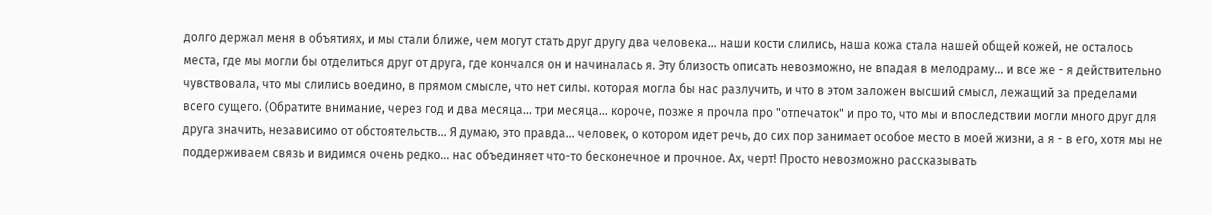долго держал меня в объятиях, и мы стали ближе, чем могут стать друг другу два человека... наши кости слились, наша кожа стала нашей общей кожей, не осталось места, где мы могли бы отделиться друг от друга, где кончался он и начиналась я. Эту близость описать невозможно, не впадая в мелодраму... и все же - я действительно чувствовала, что мы слились воедино, в прямом смысле, что нет силы. которая могла бы нас разлучить, и что в этом заложен высший смысл, лежащий за пределами всего сущего. (Обратите внимание, через год и два месяца... три месяца... короче, позже я прочла про "отпечаток" и про то, что мы и впоследствии могли много друг для друга значить, независимо от обстоятельств... Я думаю, это правда... человек, о котором идет речь, до сих пор занимает особое место в моей жизни, а я - в его, хотя мы не поддерживаем связь и видимся очень редко... нас объединяет что-то бесконечное и прочное. Ах, черт! Просто невозможно рассказывать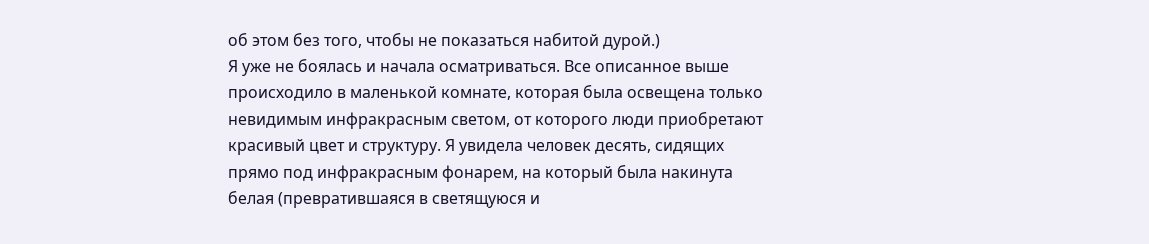об этом без того, чтобы не показаться набитой дурой.)
Я уже не боялась и начала осматриваться. Все описанное выше происходило в маленькой комнате, которая была освещена только невидимым инфракрасным светом, от которого люди приобретают красивый цвет и структуру. Я увидела человек десять, сидящих прямо под инфракрасным фонарем, на который была накинута белая (превратившаяся в светящуюся и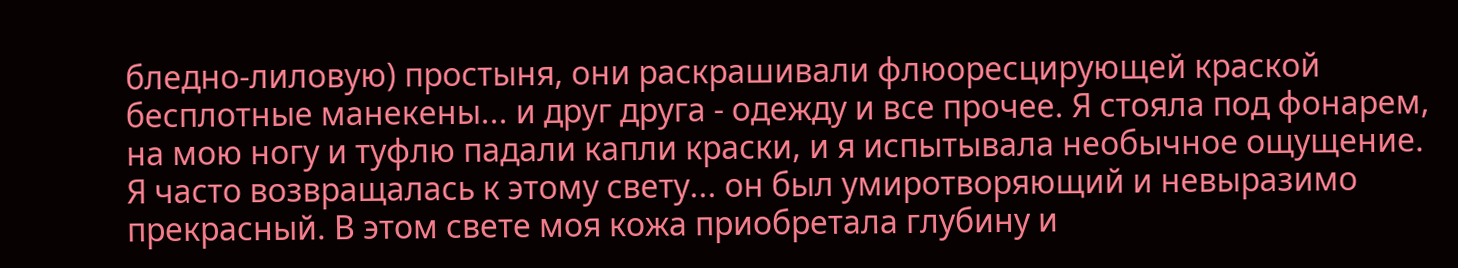бледно-лиловую) простыня, они раскрашивали флюоресцирующей краской бесплотные манекены... и друг друга - одежду и все прочее. Я стояла под фонарем, на мою ногу и туфлю падали капли краски, и я испытывала необычное ощущение. Я часто возвращалась к этому свету... он был умиротворяющий и невыразимо прекрасный. В этом свете моя кожа приобретала глубину и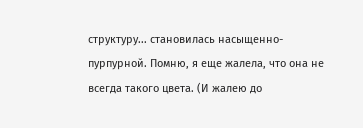структуру... становилась насыщенно-пурпурной. Помню, я еще жалела, что она не всегда такого цвета. (И жалею до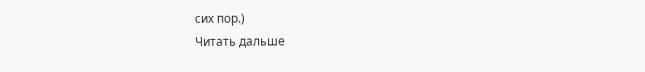сих пор.)
Читать дальше